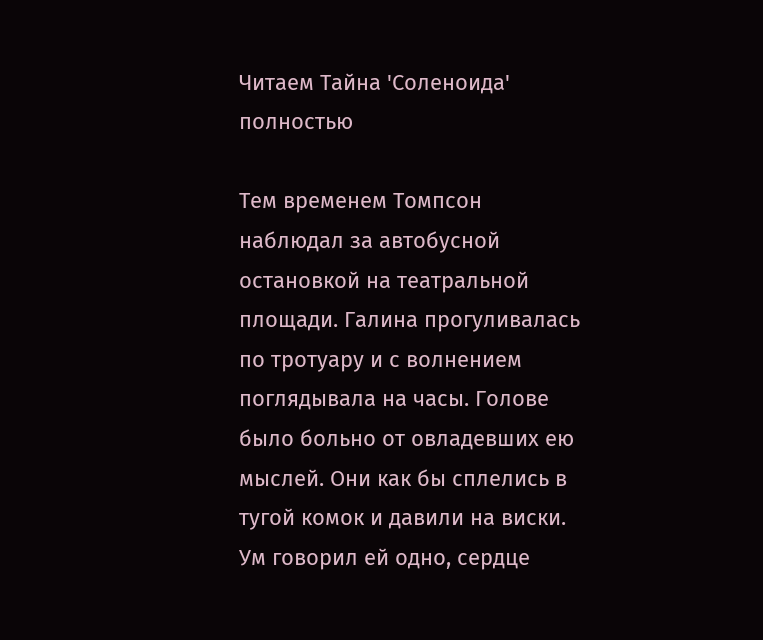Читаем Тайна 'Соленоида' полностью

Тем временем Томпсон наблюдал за автобусной остановкой на театральной площади. Галина прогуливалась по тротуару и с волнением поглядывала на часы. Голове было больно от овладевших ею мыслей. Они как бы сплелись в тугой комок и давили на виски. Ум говорил ей одно, сердце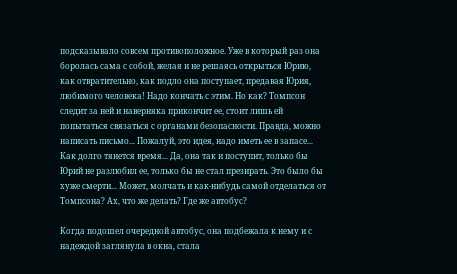подсказывало совсем противоположное. Уже в который раз она боролась сама с собой, желая и не решаясь открыться Юрию, как отвратительно, как подло она поступает, предавая Юрия, любимого человека! Надо кончать с этим. Но как? Томпсон следит за ней и наверняка прикончит ее, стоит лишь ей попытаться связаться с органами безопасности. Правда, можно написать письмо... Пожалуй, это идея, надо иметь ее в запасе... Как долго тянется время... Да, она так и поступит, только бы Юрий не разлюбил ее, только бы не стал презирать. Это было бы хуже смерти... Может, молчать и как-нибудь самой отделаться от Томпсона? Ах, что же делать? Где же автобус?

Когда подошел очередной автобус, она подбежала к нему и с надеждой заглянула в окна, стала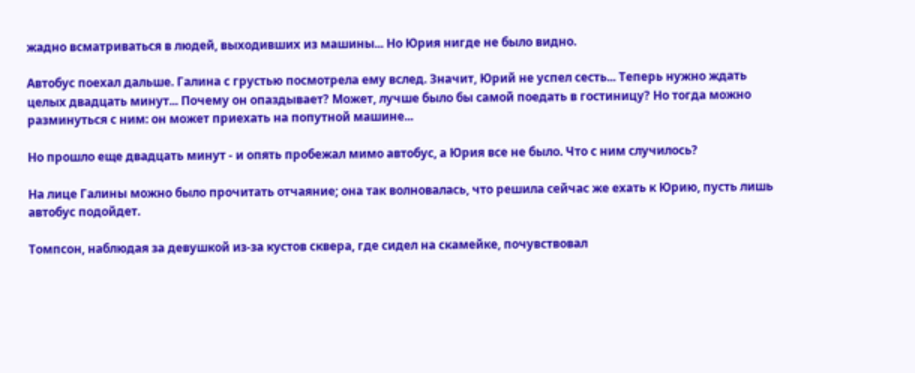жадно всматриваться в людей, выходивших из машины... Но Юрия нигде не было видно.

Автобус поехал дальше. Галина с грустью посмотрела ему вслед. Значит, Юрий не успел сесть... Теперь нужно ждать целых двадцать минут... Почему он опаздывает? Может, лучше было бы самой поедать в гостиницу? Но тогда можно разминуться с ним: он может приехать на попутной машине...

Но прошло еще двадцать минут - и опять пробежал мимо автобус, а Юрия все не было. Что с ним случилось?

На лице Галины можно было прочитать отчаяние; она так волновалась, что решила сейчас же ехать к Юрию, пусть лишь автобус подойдет.

Томпсон, наблюдая за девушкой из-за кустов сквера, где сидел на скамейке, почувствовал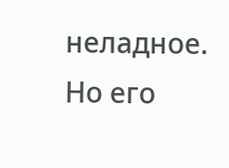неладное. Но его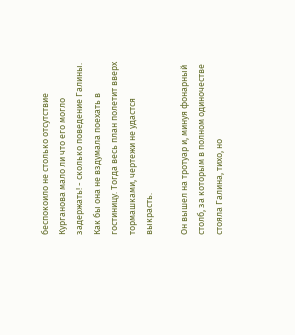беспокоило не столько отсутствие Курганова мало ли что его могло задержать! - сколько поведение Галины. Как бы она не вздумала поехать в гостиницу. Тогда весь план полетит вверх тормашками, чертежи не удастся выкрасть.

Он вышел на тротуар и, минуя фонарный столб, за которым в полном одиночестве стояла Галина, тихо, но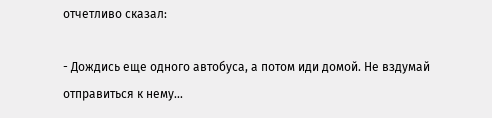отчетливо сказал:

- Дождись еще одного автобуса, а потом иди домой. Не вздумай отправиться к нему...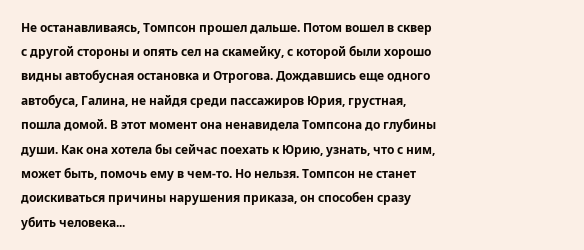Не останавливаясь, Томпсон прошел дальше. Потом вошел в сквер с другой стороны и опять сел на скамейку, с которой были хорошо видны автобусная остановка и Отрогова. Дождавшись еще одного автобуса, Галина, не найдя среди пассажиров Юрия, грустная, пошла домой. В этот момент она ненавидела Томпсона до глубины души. Как она хотела бы сейчас поехать к Юрию, узнать, что с ним, может быть, помочь ему в чем-то. Но нельзя. Томпсон не станет доискиваться причины нарушения приказа, он способен сразу убить человека...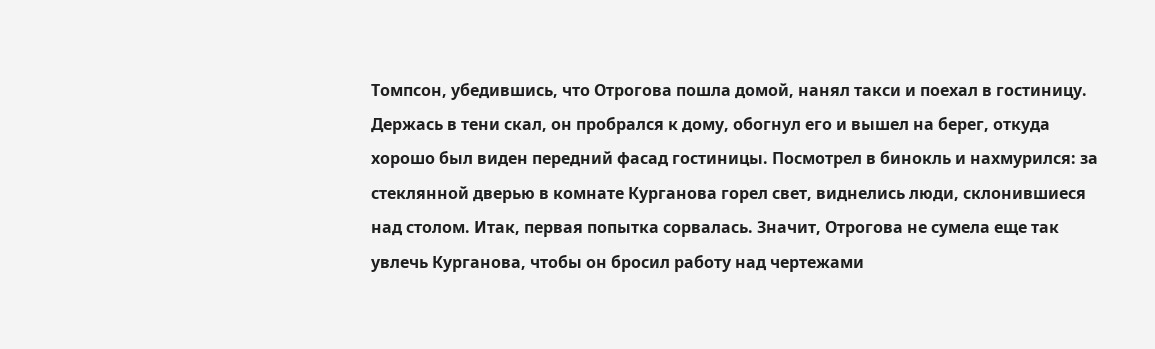Томпсон, убедившись, что Отрогова пошла домой, нанял такси и поехал в гостиницу. Держась в тени скал, он пробрался к дому, обогнул его и вышел на берег, откуда хорошо был виден передний фасад гостиницы. Посмотрел в бинокль и нахмурился: за стеклянной дверью в комнате Курганова горел свет, виднелись люди, склонившиеся над столом. Итак, первая попытка сорвалась. Значит, Отрогова не сумела еще так увлечь Курганова, чтобы он бросил работу над чертежами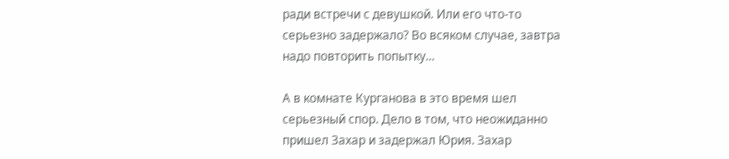ради встречи с девушкой. Или его что-то серьезно задержало? Во всяком случае, завтра надо повторить попытку...

А в комнате Курганова в это время шел серьезный спор. Дело в том, что неожиданно пришел Захар и задержал Юрия. Захар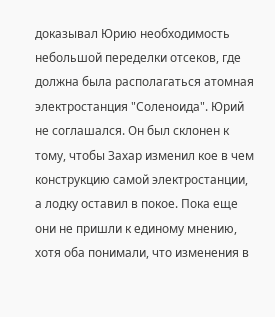доказывал Юрию необходимость небольшой переделки отсеков, где должна была располагаться атомная электростанция "Соленоида". Юрий не соглашался. Он был склонен к тому, чтобы Захар изменил кое в чем конструкцию самой электростанции, а лодку оставил в покое. Пока еще они не пришли к единому мнению, хотя оба понимали, что изменения в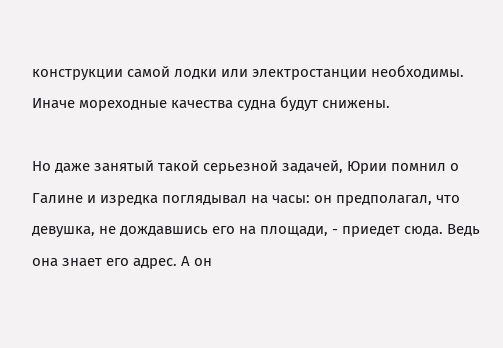конструкции самой лодки или электростанции необходимы. Иначе мореходные качества судна будут снижены.

Но даже занятый такой серьезной задачей, Юрии помнил о Галине и изредка поглядывал на часы: он предполагал, что девушка, не дождавшись его на площади, - приедет сюда. Ведь она знает его адрес. А он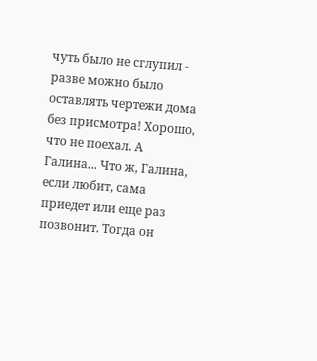чуть было не сглупил - разве можно было оставлять чертежи дома без присмотра! Хорошо, что не поехал. А Галина... Что ж, Галина, если любит, сама приедет или еще раз позвонит. Тогда он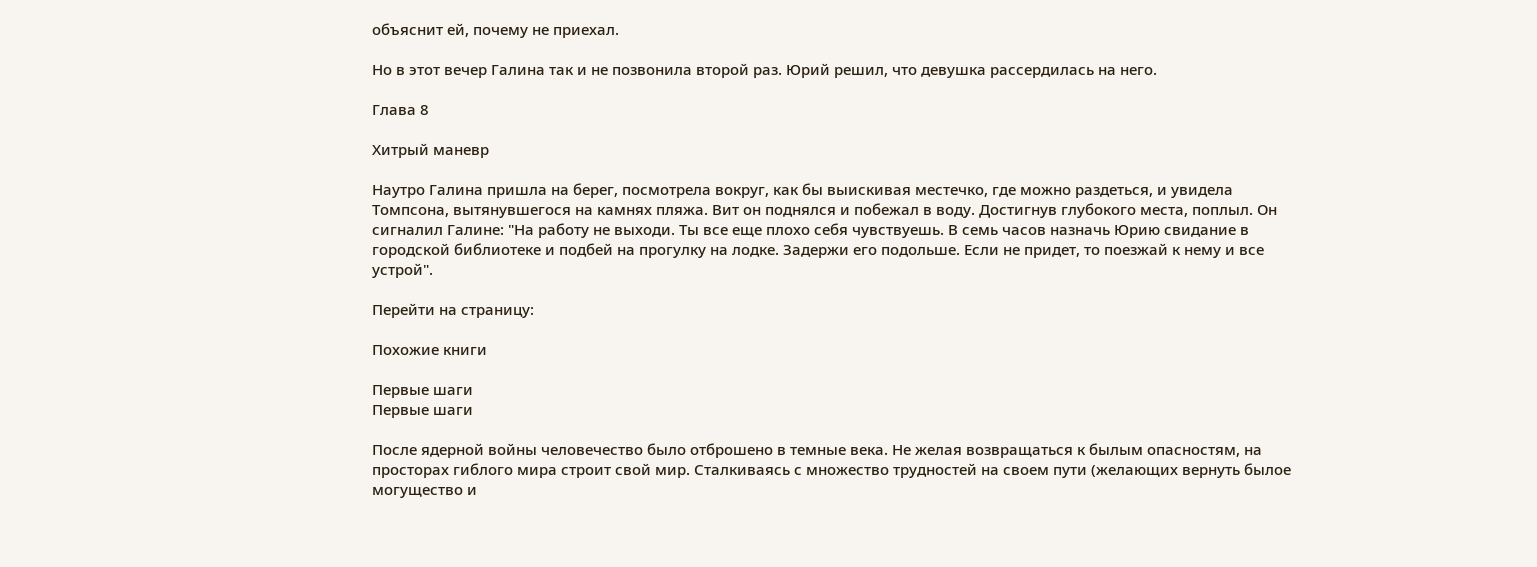объяснит ей, почему не приехал.

Но в этот вечер Галина так и не позвонила второй раз. Юрий решил, что девушка рассердилась на него.

Глава 8

Хитрый маневр

Наутро Галина пришла на берег, посмотрела вокруг, как бы выискивая местечко, где можно раздеться, и увидела Томпсона, вытянувшегося на камнях пляжа. Вит он поднялся и побежал в воду. Достигнув глубокого места, поплыл. Он сигналил Галине: "На работу не выходи. Ты все еще плохо себя чувствуешь. В семь часов назначь Юрию свидание в городской библиотеке и подбей на прогулку на лодке. Задержи его подольше. Если не придет, то поезжай к нему и все устрой".

Перейти на страницу:

Похожие книги

Первые шаги
Первые шаги

После ядерной войны человечество было отброшено в темные века. Не желая возвращаться к былым опасностям, на просторах гиблого мира строит свой мир. Сталкиваясь с множество трудностей на своем пути (желающих вернуть былое могущество и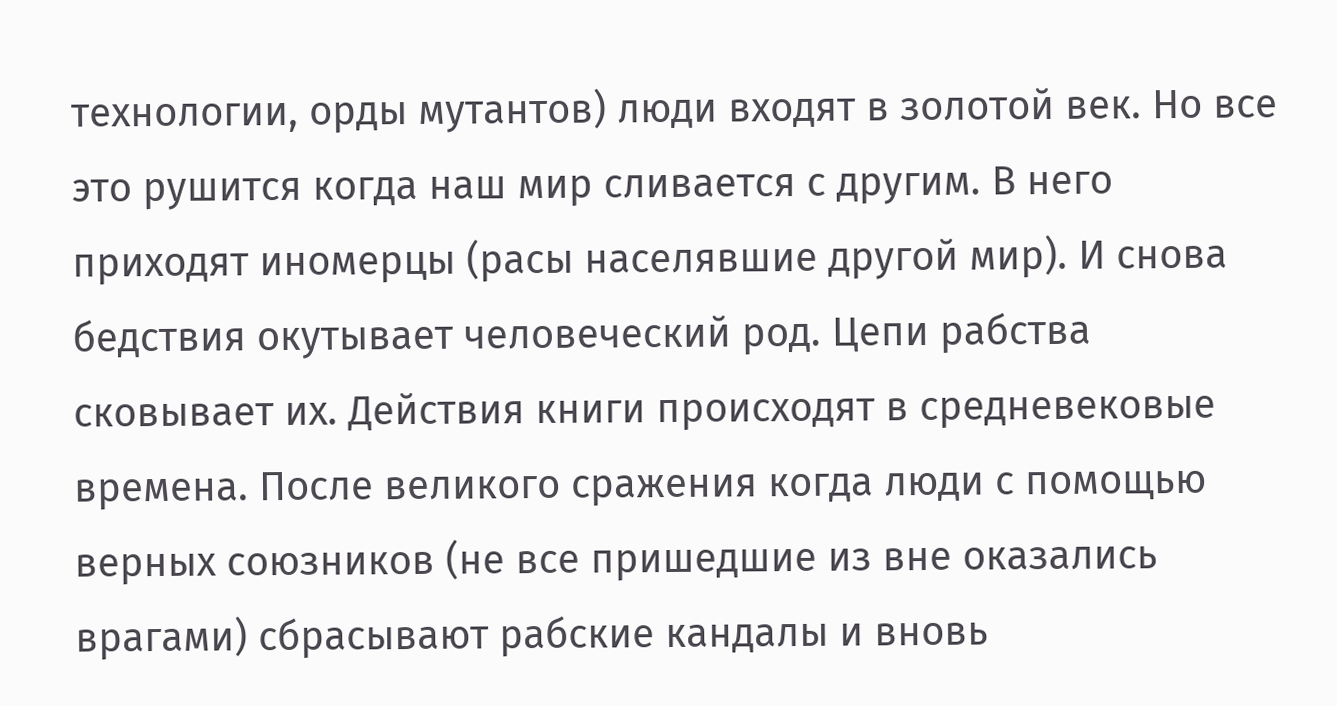технологии, орды мутантов) люди входят в золотой век. Но все это рушится когда наш мир сливается с другим. В него приходят иномерцы (расы населявшие другой мир). И снова бедствия окутывает человеческий род. Цепи рабства сковывает их. Действия книги происходят в средневековые времена. После великого сражения когда люди с помощью верных союзников (не все пришедшие из вне оказались врагами) сбрасывают рабские кандалы и вновь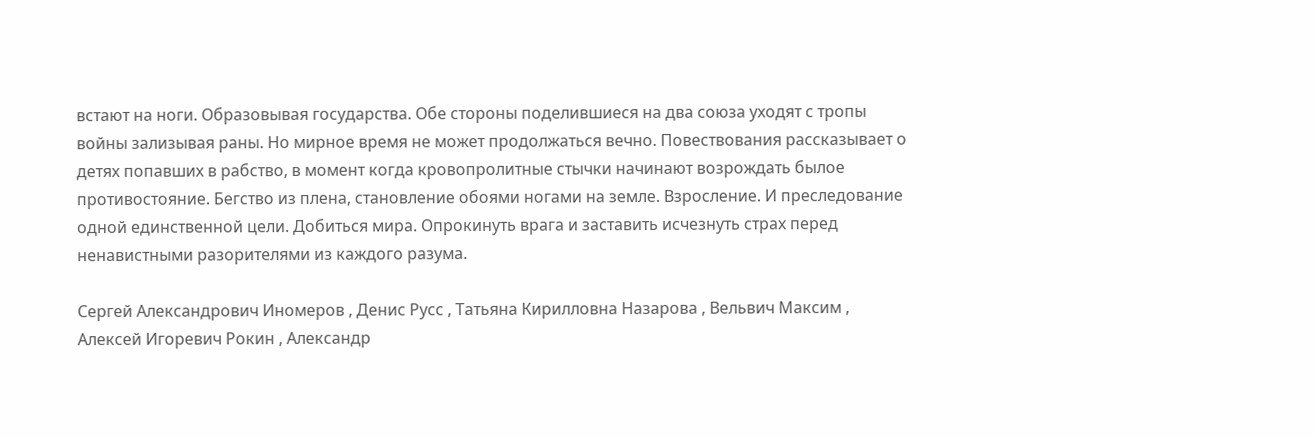встают на ноги. Образовывая государства. Обе стороны поделившиеся на два союза уходят с тропы войны зализывая раны. Но мирное время не может продолжаться вечно. Повествования рассказывает о детях попавших в рабство, в момент когда кровопролитные стычки начинают возрождать былое противостояние. Бегство из плена, становление обоями ногами на земле. Взросление. И преследование одной единственной цели. Добиться мира. Опрокинуть врага и заставить исчезнуть страх перед ненавистными разорителями из каждого разума.

Сергей Александрович Иномеров , Денис Русс , Татьяна Кирилловна Назарова , Вельвич Максим , Алексей Игоревич Рокин , Александр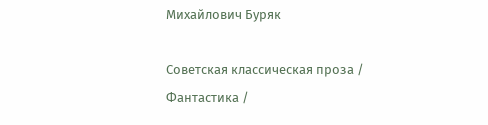Михайлович Буряк

Советская классическая проза / Фантастика /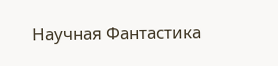Научная Фантастика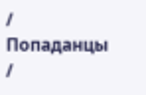/ Попаданцы /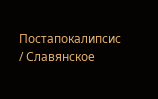Постапокалипсис / Славянское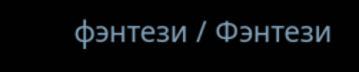фэнтези / Фэнтези